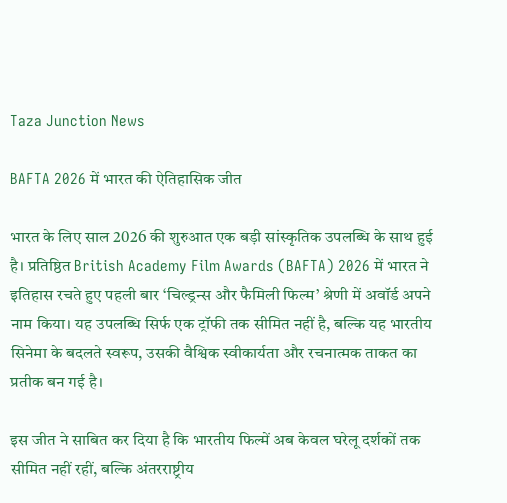Taza Junction News

BAFTA 2026 में भारत की ऐतिहासिक जीत

भारत के लिए साल 2026 की शुरुआत एक बड़ी सांस्कृतिक उपलब्धि के साथ हुई है। प्रतिष्ठित British Academy Film Awards (BAFTA) 2026 में भारत ने इतिहास रचते हुए पहली बार ‘चिल्ड्रन्स और फैमिली फिल्म’ श्रेणी में अवॉर्ड अपने नाम किया। यह उपलब्धि सिर्फ एक ट्रॉफी तक सीमित नहीं है, बल्कि यह भारतीय सिनेमा के बदलते स्वरूप, उसकी वैश्विक स्वीकार्यता और रचनात्मक ताकत का प्रतीक बन गई है।

इस जीत ने साबित कर दिया है कि भारतीय फिल्में अब केवल घरेलू दर्शकों तक सीमित नहीं रहीं, बल्कि अंतरराष्ट्रीय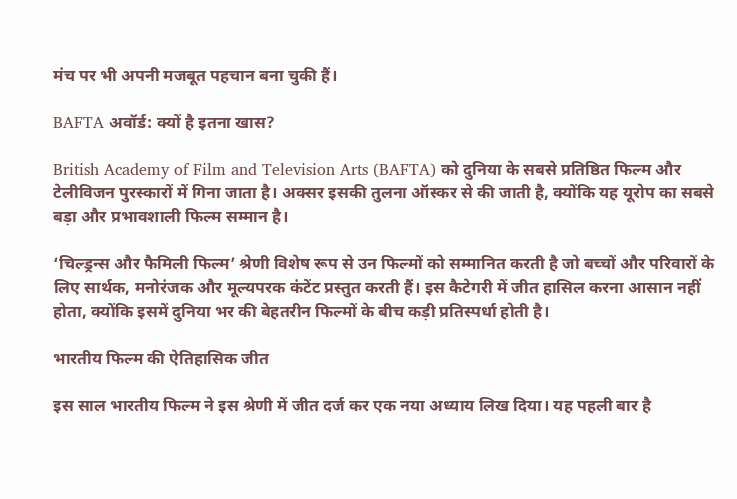मंच पर भी अपनी मजबूत पहचान बना चुकी हैं।

BAFTA अवॉर्ड: क्यों है इतना खास?

British Academy of Film and Television Arts (BAFTA) को दुनिया के सबसे प्रतिष्ठित फिल्म और टेलीविजन पुरस्कारों में गिना जाता है। अक्सर इसकी तुलना ऑस्कर से की जाती है, क्योंकि यह यूरोप का सबसे बड़ा और प्रभावशाली फिल्म सम्मान है।

‘चिल्ड्रन्स और फैमिली फिल्म’ श्रेणी विशेष रूप से उन फिल्मों को सम्मानित करती है जो बच्चों और परिवारों के लिए सार्थक, मनोरंजक और मूल्यपरक कंटेंट प्रस्तुत करती हैं। इस कैटेगरी में जीत हासिल करना आसान नहीं होता, क्योंकि इसमें दुनिया भर की बेहतरीन फिल्मों के बीच कड़ी प्रतिस्पर्धा होती है।

भारतीय फिल्म की ऐतिहासिक जीत

इस साल भारतीय फिल्म ने इस श्रेणी में जीत दर्ज कर एक नया अध्याय लिख दिया। यह पहली बार है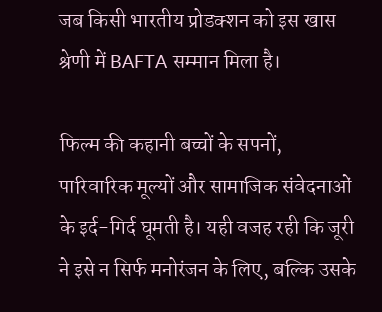जब किसी भारतीय प्रोडक्शन को इस खास श्रेणी में BAFTA सम्मान मिला है।

फिल्म की कहानी बच्चों के सपनों, पारिवारिक मूल्यों और सामाजिक संवेदनाओं के इर्द-गिर्द घूमती है। यही वजह रही कि जूरी ने इसे न सिर्फ मनोरंजन के लिए, बल्कि उसके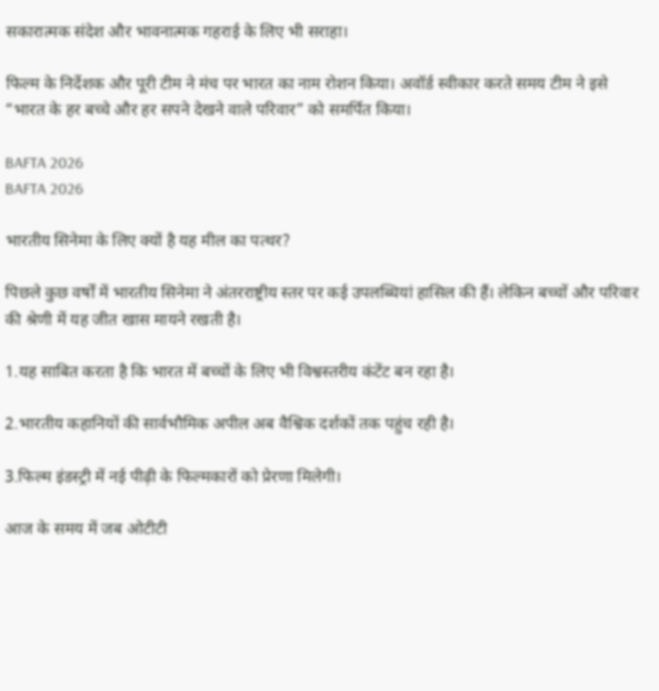सकारात्मक संदेश और भावनात्मक गहराई के लिए भी सराहा।

फिल्म के निर्देशक और पूरी टीम ने मंच पर भारत का नाम रोशन किया। अवॉर्ड स्वीकार करते समय टीम ने इसे “भारत के हर बच्चे और हर सपने देखने वाले परिवार” को समर्पित किया।

BAFTA 2026
BAFTA 2026

भारतीय सिनेमा के लिए क्यों है यह मील का पत्थर?

पिछले कुछ वर्षों में भारतीय सिनेमा ने अंतरराष्ट्रीय स्तर पर कई उपलब्धियां हासिल की हैं। लेकिन बच्चों और परिवार की श्रेणी में यह जीत खास मायने रखती है।

1.यह साबित करता है कि भारत में बच्चों के लिए भी विश्वस्तरीय कंटेंट बन रहा है।

2.भारतीय कहानियों की सार्वभौमिक अपील अब वैश्विक दर्शकों तक पहुंच रही है।

3.फिल्म इंडस्ट्री में नई पीढ़ी के फिल्मकारों को प्रेरणा मिलेगी।

आज के समय में जब ओटीटी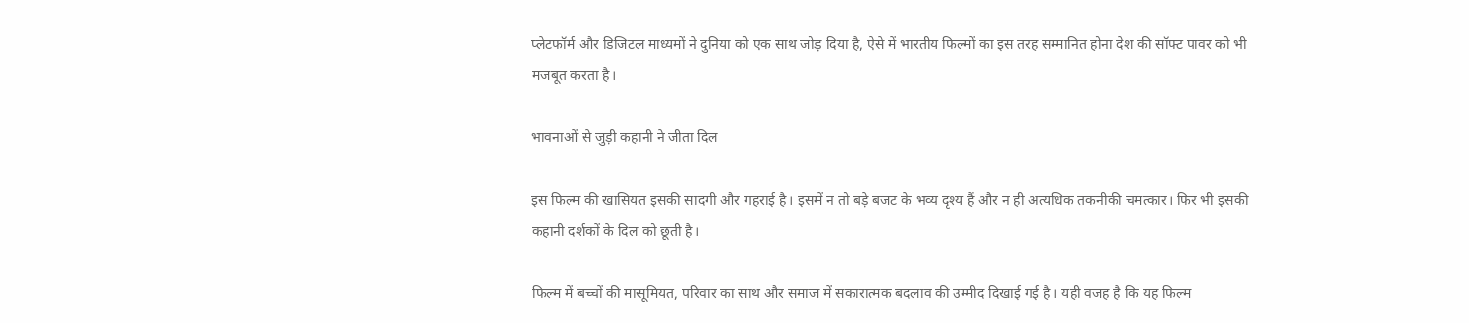प्लेटफॉर्म और डिजिटल माध्यमों ने दुनिया को एक साथ जोड़ दिया है, ऐसे में भारतीय फिल्मों का इस तरह सम्मानित होना देश की सॉफ्ट पावर को भी मजबूत करता है।

भावनाओं से जुड़ी कहानी ने जीता दिल

इस फिल्म की खासियत इसकी सादगी और गहराई है। इसमें न तो बड़े बजट के भव्य दृश्य हैं और न ही अत्यधिक तकनीकी चमत्कार। फिर भी इसकी कहानी दर्शकों के दिल को छूती है।

फिल्म में बच्चों की मासूमियत, परिवार का साथ और समाज में सकारात्मक बदलाव की उम्मीद दिखाई गई है। यही वजह है कि यह फिल्म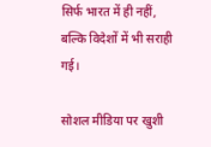सिर्फ भारत में ही नहीं, बल्कि विदेशों में भी सराही गई।

सोशल मीडिया पर खुशी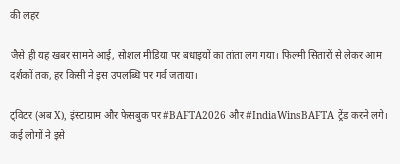की लहर

जैसे ही यह खबर सामने आई, सोशल मीडिया पर बधाइयों का तांता लग गया। फिल्मी सितारों से लेकर आम दर्शकों तक, हर किसी ने इस उपलब्धि पर गर्व जताया।

ट्विटर (अब X), इंस्टाग्राम और फेसबुक पर #BAFTA2026 और #IndiaWinsBAFTA ट्रेंड करने लगे। कई लोगों ने इसे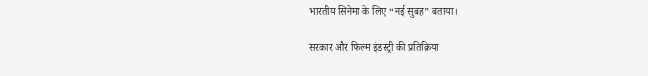भारतीय सिनेमा के लिए “नई सुबह” बताया।

सरकार और फिल्म इंडस्ट्री की प्रतिक्रिया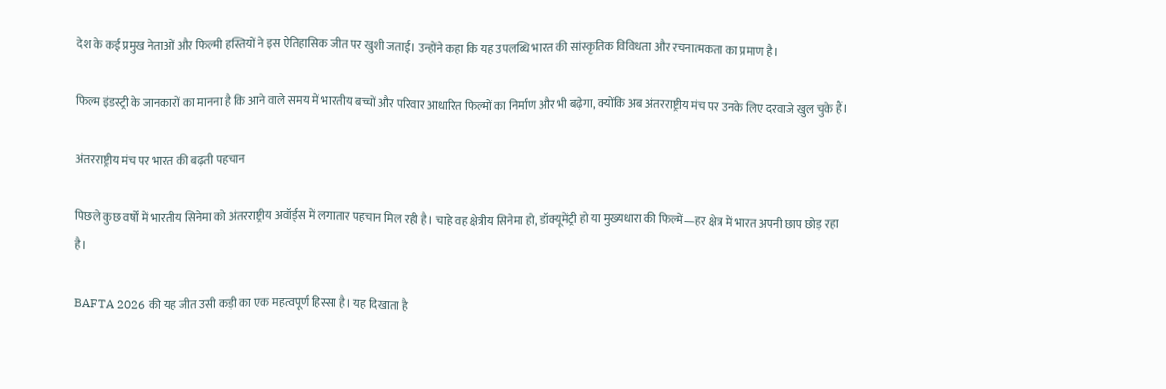देश के कई प्रमुख नेताओं और फिल्मी हस्तियों ने इस ऐतिहासिक जीत पर खुशी जताई। उन्होंने कहा कि यह उपलब्धि भारत की सांस्कृतिक विविधता और रचनात्मकता का प्रमाण है।

फिल्म इंडस्ट्री के जानकारों का मानना है कि आने वाले समय में भारतीय बच्चों और परिवार आधारित फिल्मों का निर्माण और भी बढ़ेगा, क्योंकि अब अंतरराष्ट्रीय मंच पर उनके लिए दरवाजे खुल चुके हैं।

अंतरराष्ट्रीय मंच पर भारत की बढ़ती पहचान

पिछले कुछ वर्षों में भारतीय सिनेमा को अंतरराष्ट्रीय अवॉर्ड्स में लगातार पहचान मिल रही है। चाहे वह क्षेत्रीय सिनेमा हो, डॉक्यूमेंट्री हो या मुख्यधारा की फिल्में—हर क्षेत्र में भारत अपनी छाप छोड़ रहा है।

BAFTA 2026 की यह जीत उसी कड़ी का एक महत्वपूर्ण हिस्सा है। यह दिखाता है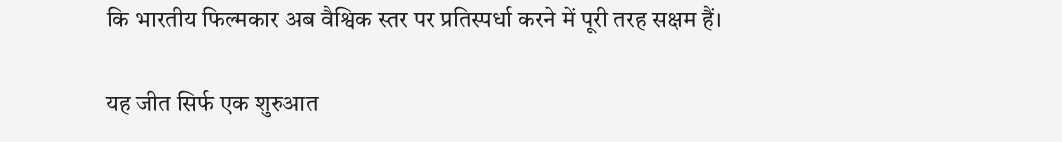कि भारतीय फिल्मकार अब वैश्विक स्तर पर प्रतिस्पर्धा करने में पूरी तरह सक्षम हैं।

यह जीत सिर्फ एक शुरुआत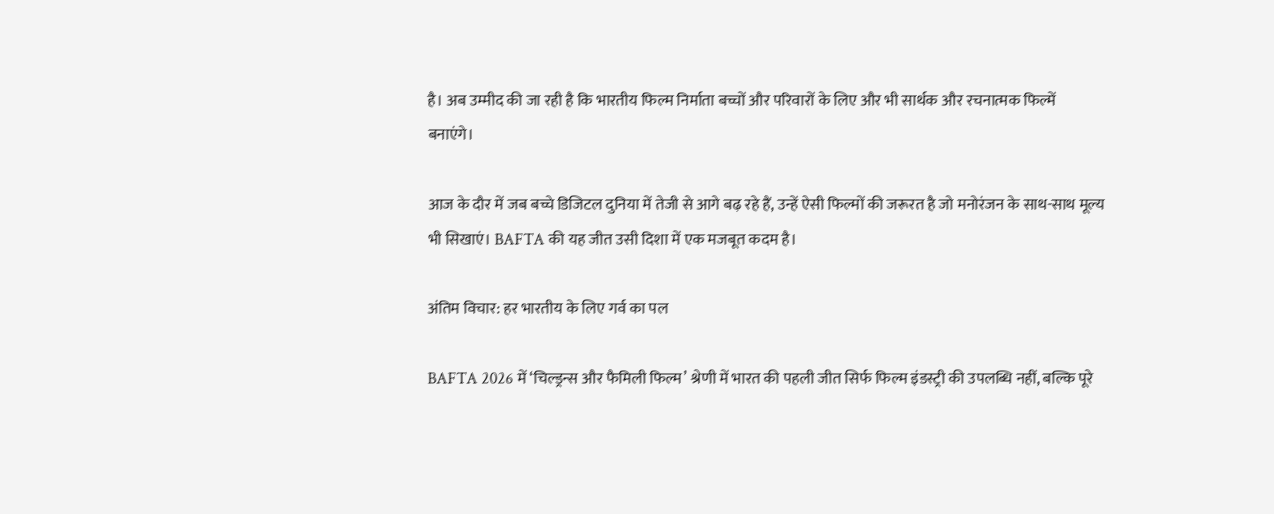है। अब उम्मीद की जा रही है कि भारतीय फिल्म निर्माता बच्चों और परिवारों के लिए और भी सार्थक और रचनात्मक फिल्में बनाएंगे।

आज के दौर में जब बच्चे डिजिटल दुनिया में तेजी से आगे बढ़ रहे हैं, उन्हें ऐसी फिल्मों की जरूरत है जो मनोरंजन के साथ-साथ मूल्य भी सिखाएं। BAFTA की यह जीत उसी दिशा में एक मजबूत कदम है।

अंतिम विचार: हर भारतीय के लिए गर्व का पल

BAFTA 2026 में ‘चिल्ड्रन्स और फैमिली फिल्म’ श्रेणी में भारत की पहली जीत सिर्फ फिल्म इंडस्ट्री की उपलब्धि नहीं, बल्कि पूरे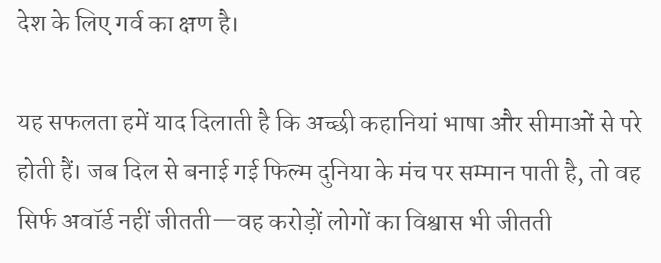देश के लिए गर्व का क्षण है।

यह सफलता हमें याद दिलाती है कि अच्छी कहानियां भाषा और सीमाओं से परे होती हैं। जब दिल से बनाई गई फिल्म दुनिया के मंच पर सम्मान पाती है, तो वह सिर्फ अवॉर्ड नहीं जीतती—वह करोड़ों लोगों का विश्वास भी जीतती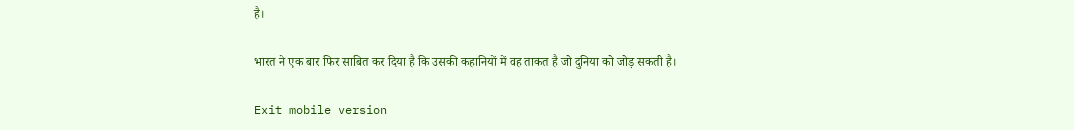है।

भारत ने एक बार फिर साबित कर दिया है कि उसकी कहानियों में वह ताकत है जो दुनिया को जोड़ सकती है।

Exit mobile version